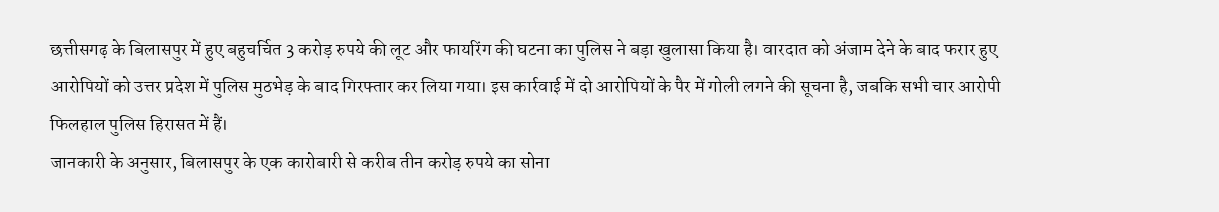छत्तीसगढ़ के बिलासपुर में हुए बहुचर्चित 3 करोड़ रुपये की लूट और फायरिंग की घटना का पुलिस ने बड़ा खुलासा किया है। वारदात को अंजाम देने के बाद फरार हुए आरोपियों को उत्तर प्रदेश में पुलिस मुठभेड़ के बाद गिरफ्तार कर लिया गया। इस कार्रवाई में दो आरोपियों के पैर में गोली लगने की सूचना है, जबकि सभी चार आरोपी फिलहाल पुलिस हिरासत में हैं।
जानकारी के अनुसार, बिलासपुर के एक कारोबारी से करीब तीन करोड़ रुपये का सोना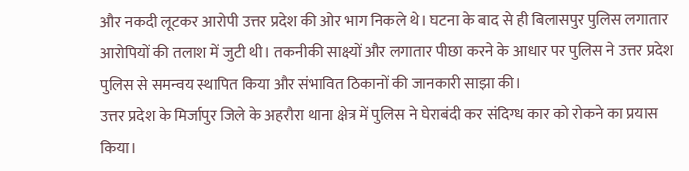और नकदी लूटकर आरोपी उत्तर प्रदेश की ओर भाग निकले थे। घटना के बाद से ही बिलासपुर पुलिस लगातार आरोपियों की तलाश में जुटी थी। तकनीकी साक्ष्यों और लगातार पीछा करने के आधार पर पुलिस ने उत्तर प्रदेश पुलिस से समन्वय स्थापित किया और संभावित ठिकानों की जानकारी साझा की।
उत्तर प्रदेश के मिर्जापुर जिले के अहरौरा थाना क्षेत्र में पुलिस ने घेराबंदी कर संदिग्ध कार को रोकने का प्रयास किया।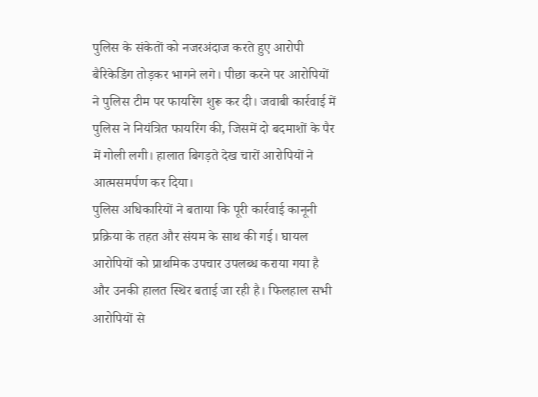पुलिस के संकेतों को नजरअंदाज करते हुए आरोपी बैरिकेडिंग तोड़कर भागने लगे। पीछा करने पर आरोपियों ने पुलिस टीम पर फायरिंग शुरू कर दी। जवाबी कार्रवाई में पुलिस ने नियंत्रित फायरिंग की, जिसमें दो बदमाशों के पैर में गोली लगी। हालात बिगड़ते देख चारों आरोपियों ने आत्मसमर्पण कर दिया।
पुलिस अधिकारियों ने बताया कि पूरी कार्रवाई कानूनी प्रक्रिया के तहत और संयम के साथ की गई। घायल आरोपियों को प्राथमिक उपचार उपलब्ध कराया गया है और उनकी हालत स्थिर बताई जा रही है। फिलहाल सभी आरोपियों से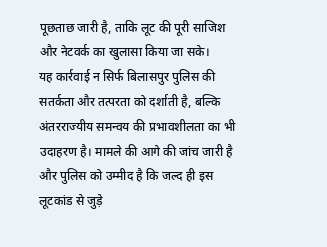पूछताछ जारी है, ताकि लूट की पूरी साजिश और नेटवर्क का खुलासा किया जा सके।
यह कार्रवाई न सिर्फ बिलासपुर पुलिस की सतर्कता और तत्परता को दर्शाती है, बल्कि अंतरराज्यीय समन्वय की प्रभावशीलता का भी उदाहरण है। मामले की आगे की जांच जारी है और पुलिस को उम्मीद है कि जल्द ही इस लूटकांड से जुड़े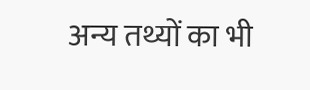अन्य तथ्यों का भी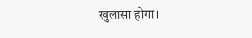खुलासा होगा।